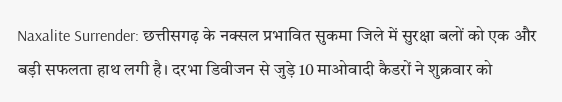Naxalite Surrender: छत्तीसगढ़ के नक्सल प्रभावित सुकमा जिले में सुरक्षा बलों को एक और बड़ी सफलता हाथ लगी है। दरभा डिवीजन से जुड़े 10 माओवादी कैडरों ने शुक्रवार को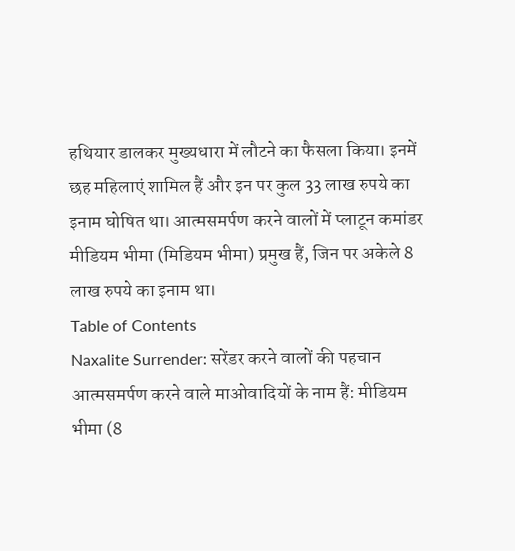हथियार डालकर मुख्यधारा में लौटने का फैसला किया। इनमें छह महिलाएं शामिल हैं और इन पर कुल 33 लाख रुपये का इनाम घोषित था। आत्मसमर्पण करने वालों में प्लाटून कमांडर मीडियम भीमा (मिडियम भीमा) प्रमुख हैं, जिन पर अकेले 8 लाख रुपये का इनाम था।
Table of Contents
Naxalite Surrender: सरेंडर करने वालों की पहचान
आत्मसमर्पण करने वाले माओवादियों के नाम हैं: मीडियम भीमा (8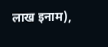लाख इनाम),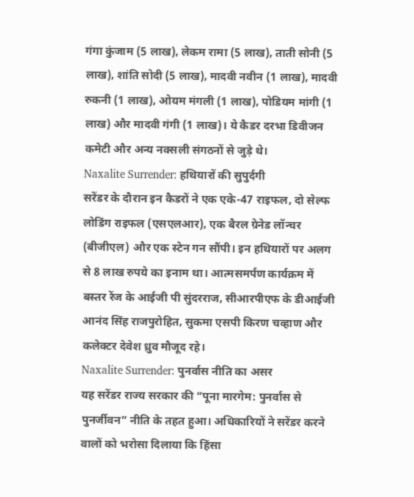गंगा कुंजाम (5 लाख), लेकम रामा (5 लाख), ताती सोनी (5 लाख), शांति सोदी (5 लाख), मादवी नवीन (1 लाख), मादवी रुकनी (1 लाख), ओयम मंगली (1 लाख), पोडियम मांगी (1 लाख) और मादवी गंगी (1 लाख)। ये कैडर दरभा डिवीजन कमेटी और अन्य नक्सली संगठनों से जुड़े थे।
Naxalite Surrender: हथियारों की सुपुर्दगी
सरेंडर के दौरान इन कैडरों ने एक एके-47 राइफल, दो सेल्फ लोडिंग राइफल (एसएलआर), एक बैरल ग्रेनेड लॉन्चर (बीजीएल) और एक स्टेन गन सौंपी। इन हथियारों पर अलग से 8 लाख रुपये का इनाम था। आत्मसमर्पण कार्यक्रम में बस्तर रेंज के आईजी पी सुंदरराज, सीआरपीएफ के डीआईजी आनंद सिंह राजपुरोहित, सुकमा एसपी किरण चव्हाण और कलेक्टर देवेश ध्रुव मौजूद रहे।
Naxalite Surrender: पुनर्वास नीति का असर
यह सरेंडर राज्य सरकार की “पूना मारगेम: पुनर्वास से पुनर्जीवन” नीति के तहत हुआ। अधिकारियों ने सरेंडर करने वालों को भरोसा दिलाया कि हिंसा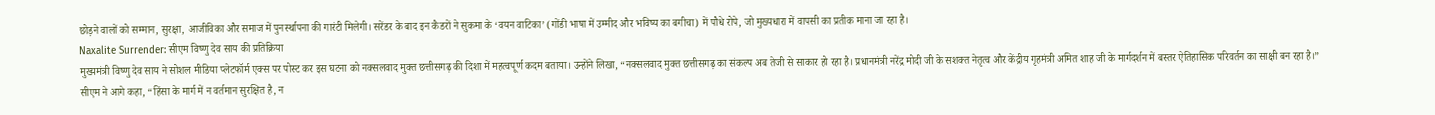छोड़ने वालों को सम्मान, सुरक्षा, आजीविका और समाज में पुनर्स्थापना की गारंटी मिलेगी। सरेंडर के बाद इन कैडरों ने सुकमा के ‘वयन वाटिका’ (गोंडी भाषा में उम्मीद और भविष्य का बगीचा) में पौधे रोपे, जो मुख्यधारा में वापसी का प्रतीक माना जा रहा है।
Naxalite Surrender: सीएम विष्णु देव साय की प्रतिक्रिया
मुख्यमंत्री विष्णु देव साय ने सोशल मीडिया प्लेटफॉर्म एक्स पर पोस्ट कर इस घटना को नक्सलवाद मुक्त छत्तीसगढ़ की दिशा में महत्वपूर्ण कदम बताया। उन्होंने लिखा, “नक्सलवाद मुक्त छत्तीसगढ़ का संकल्प अब तेजी से साकार हो रहा है। प्रधानमंत्री नरेंद्र मोदी जी के सशक्त नेतृत्व और केंद्रीय गृहमंत्री अमित शाह जी के मार्गदर्शन में बस्तर ऐतिहासिक परिवर्तन का साक्षी बन रहा है।”
सीएम ने आगे कहा, “हिंसा के मार्ग में न वर्तमान सुरक्षित है, न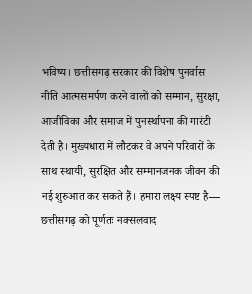भविष्य। छत्तीसगढ़ सरकार की विशेष पुनर्वास नीति आत्मसमर्पण करने वालों को सम्मान, सुरक्षा, आजीविका और समाज में पुनर्स्थापना की गारंटी देती है। मुख्यधारा में लौटकर वे अपने परिवारों के साथ स्थायी, सुरक्षित और सम्मानजनक जीवन की नई शुरुआत कर सकते हैं। हमारा लक्ष्य स्पष्ट है— छत्तीसगढ़ को पूर्णतः नक्सलवाद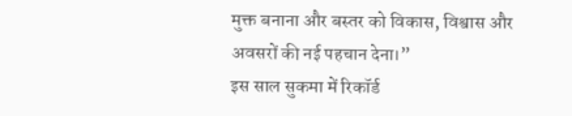मुक्त बनाना और बस्तर को विकास, विश्वास और अवसरों की नई पहचान देना।”
इस साल सुकमा में रिकॉर्ड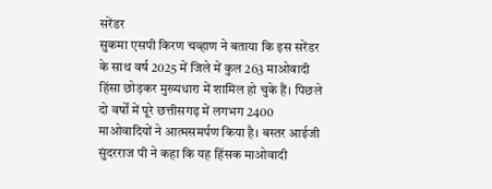सरेंडर
सुकमा एसपी किरण चव्हाण ने बताया कि इस सरेंडर के साथ वर्ष 2025 में जिले में कुल 263 माओवादी हिंसा छोड़कर मुख्यधारा में शामिल हो चुके हैं। पिछले दो वर्षों में पूरे छत्तीसगढ़ में लगभग 2400 माओवादियों ने आत्मसमर्पण किया है। बस्तर आईजी सुंदरराज पी ने कहा कि यह हिंसक माओवादी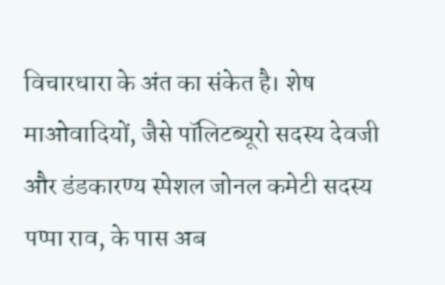विचारधारा के अंत का संकेत है। शेष माओवादियों, जैसे पॉलिटब्यूरो सदस्य देवजी और डंडकारण्य स्पेशल जोनल कमेटी सदस्य पप्पा राव, के पास अब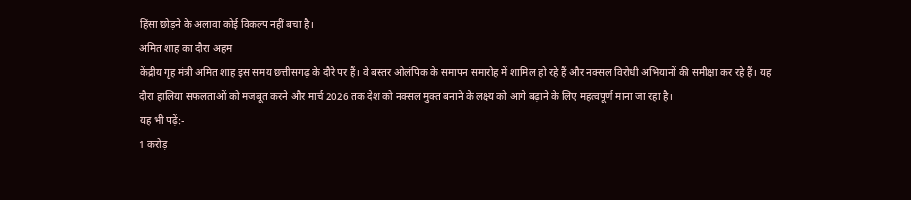हिंसा छोड़ने के अलावा कोई विकल्प नहीं बचा है।
अमित शाह का दौरा अहम
केंद्रीय गृह मंत्री अमित शाह इस समय छत्तीसगढ़ के दौरे पर हैं। वे बस्तर ओलंपिक के समापन समारोह में शामिल हो रहे हैं और नक्सल विरोधी अभियानों की समीक्षा कर रहे हैं। यह दौरा हालिया सफलताओं को मजबूत करने और मार्च 2026 तक देश को नक्सल मुक्त बनाने के लक्ष्य को आगे बढ़ाने के लिए महत्वपूर्ण माना जा रहा है।
यह भी पढ़ें:-
1 करोड़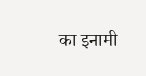का इनामी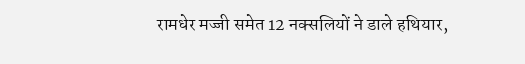रामधेर मज्जी समेत 12 नक्सलियों ने डाले हथियार,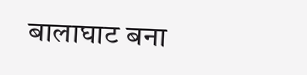बालाघाट बना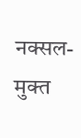नक्सल-मुक्त